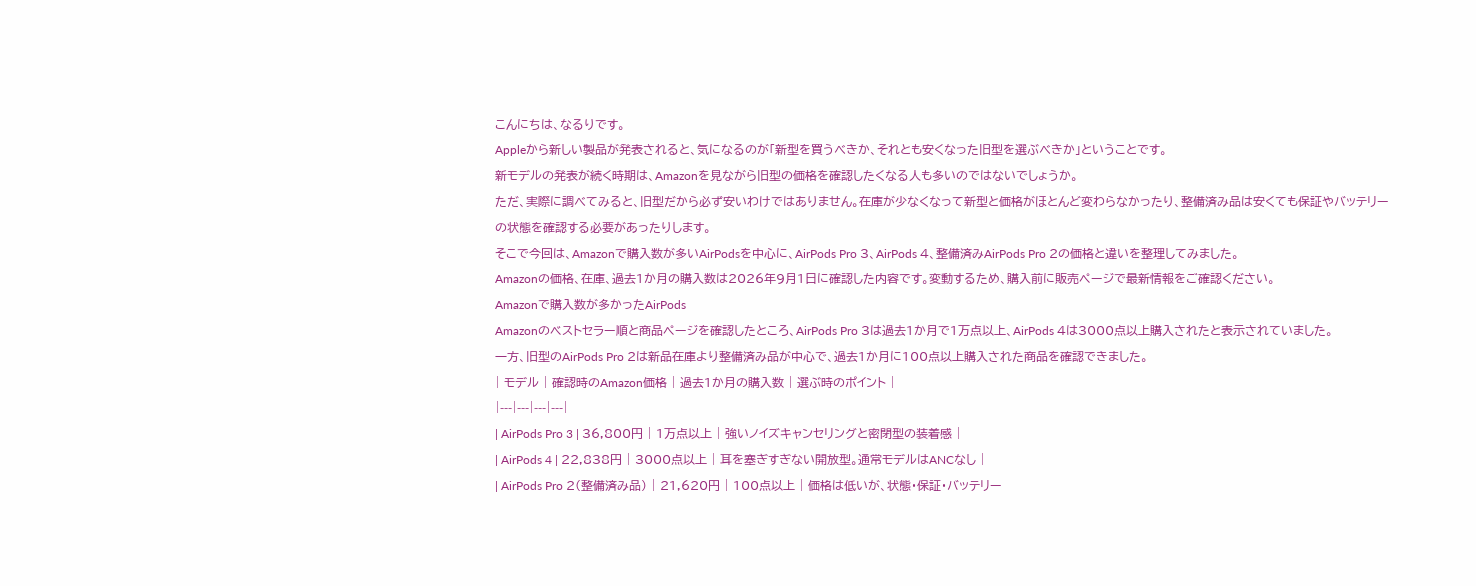こんにちは、なるりです。
Appleから新しい製品が発表されると、気になるのが「新型を買うべきか、それとも安くなった旧型を選ぶべきか」ということです。
新モデルの発表が続く時期は、Amazonを見ながら旧型の価格を確認したくなる人も多いのではないでしょうか。
ただ、実際に調べてみると、旧型だから必ず安いわけではありません。在庫が少なくなって新型と価格がほとんど変わらなかったり、整備済み品は安くても保証やバッテリーの状態を確認する必要があったりします。
そこで今回は、Amazonで購入数が多いAirPodsを中心に、AirPods Pro 3、AirPods 4、整備済みAirPods Pro 2の価格と違いを整理してみました。
Amazonの価格、在庫、過去1か月の購入数は2026年9月1日に確認した内容です。変動するため、購入前に販売ページで最新情報をご確認ください。
Amazonで購入数が多かったAirPods
Amazonのベストセラー順と商品ページを確認したところ、AirPods Pro 3は過去1か月で1万点以上、AirPods 4は3000点以上購入されたと表示されていました。
一方、旧型のAirPods Pro 2は新品在庫より整備済み品が中心で、過去1か月に100点以上購入された商品を確認できました。
| モデル | 確認時のAmazon価格 | 過去1か月の購入数 | 選ぶ時のポイント |
|---|---|---|---|
| AirPods Pro 3 | 36,800円 | 1万点以上 | 強いノイズキャンセリングと密閉型の装着感 |
| AirPods 4 | 22,838円 | 3000点以上 | 耳を塞ぎすぎない開放型。通常モデルはANCなし |
| AirPods Pro 2(整備済み品) | 21,620円 | 100点以上 | 価格は低いが、状態・保証・バッテリー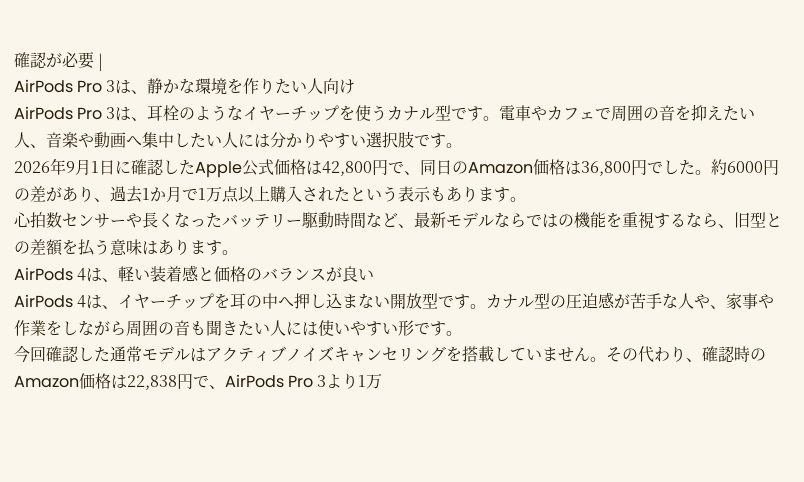確認が必要 |
AirPods Pro 3は、静かな環境を作りたい人向け
AirPods Pro 3は、耳栓のようなイヤーチップを使うカナル型です。電車やカフェで周囲の音を抑えたい人、音楽や動画へ集中したい人には分かりやすい選択肢です。
2026年9月1日に確認したApple公式価格は42,800円で、同日のAmazon価格は36,800円でした。約6000円の差があり、過去1か月で1万点以上購入されたという表示もあります。
心拍数センサーや長くなったバッテリー駆動時間など、最新モデルならではの機能を重視するなら、旧型との差額を払う意味はあります。
AirPods 4は、軽い装着感と価格のバランスが良い
AirPods 4は、イヤーチップを耳の中へ押し込まない開放型です。カナル型の圧迫感が苦手な人や、家事や作業をしながら周囲の音も聞きたい人には使いやすい形です。
今回確認した通常モデルはアクティブノイズキャンセリングを搭載していません。その代わり、確認時のAmazon価格は22,838円で、AirPods Pro 3より1万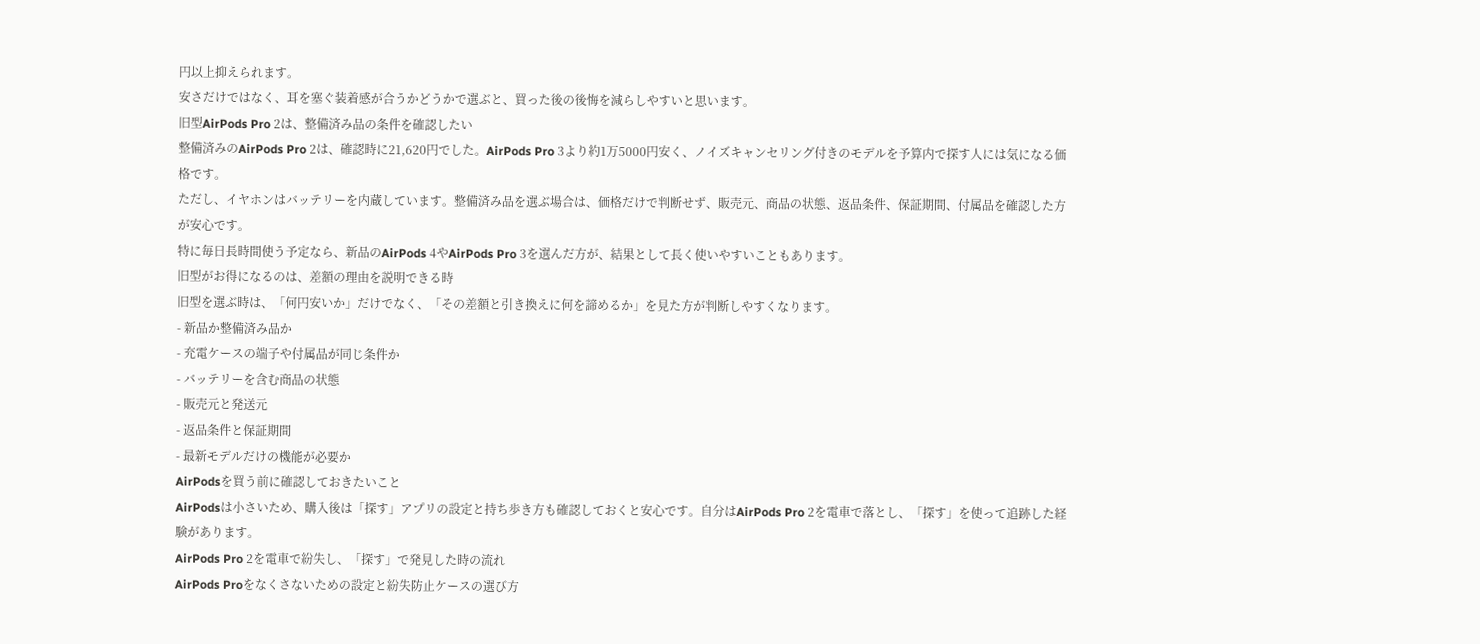円以上抑えられます。
安さだけではなく、耳を塞ぐ装着感が合うかどうかで選ぶと、買った後の後悔を減らしやすいと思います。
旧型AirPods Pro 2は、整備済み品の条件を確認したい
整備済みのAirPods Pro 2は、確認時に21,620円でした。AirPods Pro 3より約1万5000円安く、ノイズキャンセリング付きのモデルを予算内で探す人には気になる価格です。
ただし、イヤホンはバッテリーを内蔵しています。整備済み品を選ぶ場合は、価格だけで判断せず、販売元、商品の状態、返品条件、保証期間、付属品を確認した方が安心です。
特に毎日長時間使う予定なら、新品のAirPods 4やAirPods Pro 3を選んだ方が、結果として長く使いやすいこともあります。
旧型がお得になるのは、差額の理由を説明できる時
旧型を選ぶ時は、「何円安いか」だけでなく、「その差額と引き換えに何を諦めるか」を見た方が判断しやすくなります。
- 新品か整備済み品か
- 充電ケースの端子や付属品が同じ条件か
- バッテリーを含む商品の状態
- 販売元と発送元
- 返品条件と保証期間
- 最新モデルだけの機能が必要か
AirPodsを買う前に確認しておきたいこと
AirPodsは小さいため、購入後は「探す」アプリの設定と持ち歩き方も確認しておくと安心です。自分はAirPods Pro 2を電車で落とし、「探す」を使って追跡した経験があります。
AirPods Pro 2を電車で紛失し、「探す」で発見した時の流れ
AirPods Proをなくさないための設定と紛失防止ケースの選び方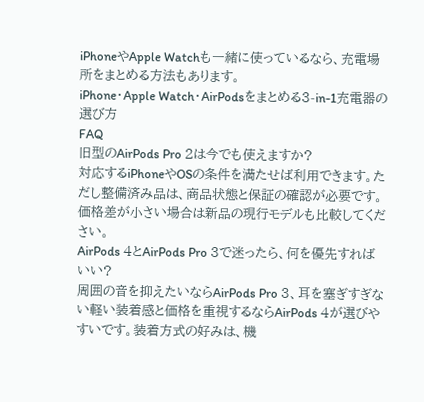iPhoneやApple Watchも一緒に使っているなら、充電場所をまとめる方法もあります。
iPhone・Apple Watch・AirPodsをまとめる3-in-1充電器の選び方
FAQ
旧型のAirPods Pro 2は今でも使えますか?
対応するiPhoneやOSの条件を満たせば利用できます。ただし整備済み品は、商品状態と保証の確認が必要です。価格差が小さい場合は新品の現行モデルも比較してください。
AirPods 4とAirPods Pro 3で迷ったら、何を優先すればいい?
周囲の音を抑えたいならAirPods Pro 3、耳を塞ぎすぎない軽い装着感と価格を重視するならAirPods 4が選びやすいです。装着方式の好みは、機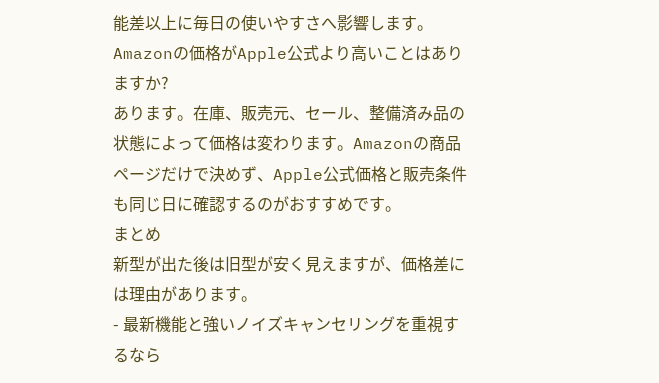能差以上に毎日の使いやすさへ影響します。
Amazonの価格がApple公式より高いことはありますか?
あります。在庫、販売元、セール、整備済み品の状態によって価格は変わります。Amazonの商品ページだけで決めず、Apple公式価格と販売条件も同じ日に確認するのがおすすめです。
まとめ
新型が出た後は旧型が安く見えますが、価格差には理由があります。
- 最新機能と強いノイズキャンセリングを重視するなら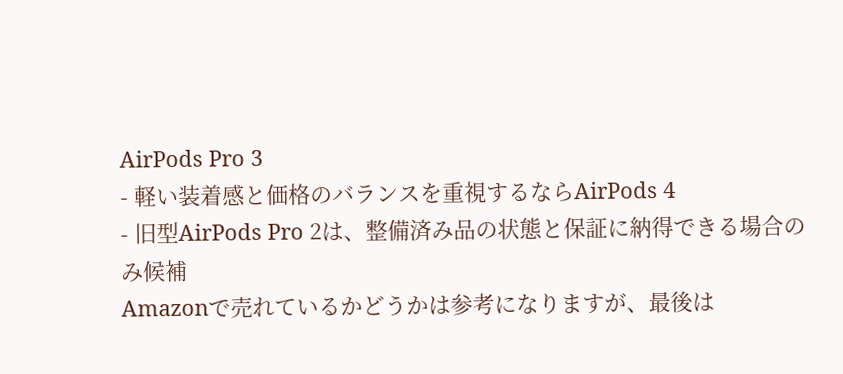AirPods Pro 3
- 軽い装着感と価格のバランスを重視するならAirPods 4
- 旧型AirPods Pro 2は、整備済み品の状態と保証に納得できる場合のみ候補
Amazonで売れているかどうかは参考になりますが、最後は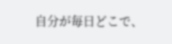自分が毎日どこで、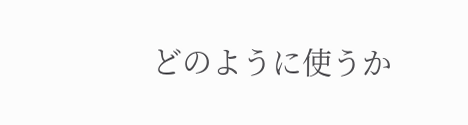どのように使うか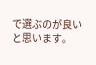で選ぶのが良いと思います。